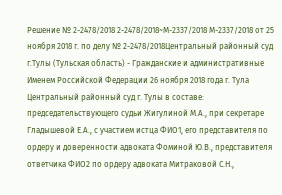Решение № 2-2478/2018 2-2478/2018~М-2337/2018 М-2337/2018 от 25 ноября 2018 г. по делу № 2-2478/2018Центральный районный суд г.Тулы (Тульская область) - Гражданские и административные Именем Российской Федерации 26 ноября 2018 года г. Тула Центральный районный суд г. Тулы в составе: председательствующего судьи Жигулиной М.А., при секретаре Гладышевой Е.А., с участием истца ФИО1, его представителя по ордеру и доверенности адвоката Фоминой Ю.В., представителя ответчика ФИО2 по ордеру адвоката Митраковой С.Н.,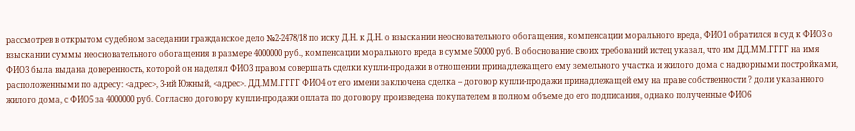рассмотрев в открытом судебном заседании гражданское дело №2-2478/18 по иску Д.Н. к Д.Н. о взыскании неосновательного обогащения, компенсации морального вреда, ФИО1 обратился в суд к ФИО3 о взыскании суммы неосновательного обогащения в размере 4000000 руб., компенсации морального вреда в сумме 50000 руб. В обоснование своих требований истец указал, что им ДД.ММ.ГГГГ на имя ФИО3 была выдана доверенность, которой он наделял ФИО3 правом совершать сделки купли-продажи в отношении принадлежащего ему земельного участка и жилого дома с надворными постройками, расположенными по адресу: <адрес>, 3-ий Южный, <адрес>. ДД.ММ.ГГГГ ФИО4 от его имени заключена сделка – договор купли-продажи принадлежащей ему на праве собственности ? доли указанного жилого дома, с ФИО5 за 4000000 руб. Согласно договору купли-продажи оплата по договору произведена покупателем в полном объеме до его подписания, однако полученные ФИО6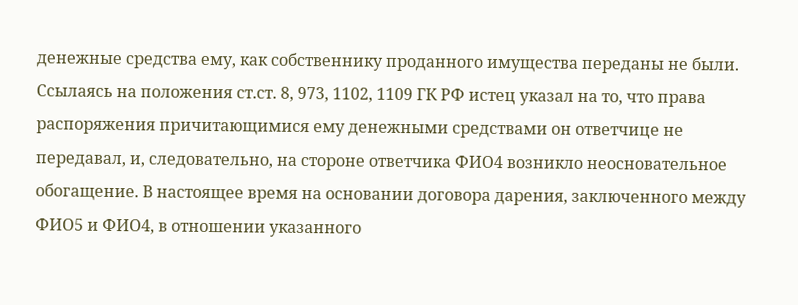денежные средства ему, как собственнику проданного имущества переданы не были. Ссылаясь на положения ст.ст. 8, 973, 1102, 1109 ГК РФ истец указал на то, что права распоряжения причитающимися ему денежными средствами он ответчице не передавал, и, следовательно, на стороне ответчика ФИО4 возникло неосновательное обогащение. В настоящее время на основании договора дарения, заключенного между ФИО5 и ФИО4, в отношении указанного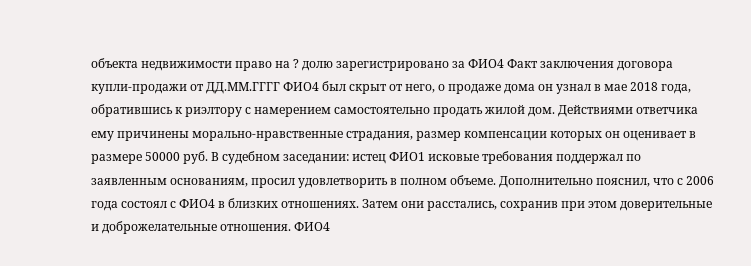объекта недвижимости право на ? долю зарегистрировано за ФИО4 Факт заключения договора купли-продажи от ДД.ММ.ГГГГ ФИО4 был скрыт от него, о продаже дома он узнал в мае 2018 года, обратившись к риэлтору с намерением самостоятельно продать жилой дом. Действиями ответчика ему причинены морально-нравственные страдания, размер компенсации которых он оценивает в размере 50000 руб. В судебном заседании: истец ФИО1 исковые требования поддержал по заявленным основаниям, просил удовлетворить в полном объеме. Дополнительно пояснил, что с 2006 года состоял с ФИО4 в близких отношениях. Затем они расстались, сохранив при этом доверительные и доброжелательные отношения. ФИО4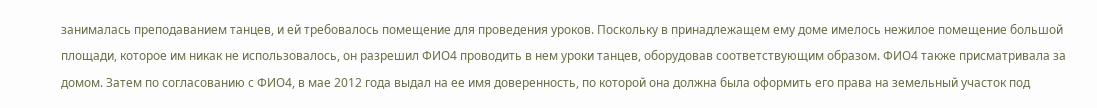занималась преподаванием танцев, и ей требовалось помещение для проведения уроков. Поскольку в принадлежащем ему доме имелось нежилое помещение большой площади, которое им никак не использовалось, он разрешил ФИО4 проводить в нем уроки танцев, оборудовав соответствующим образом. ФИО4 также присматривала за домом. Затем по согласованию с ФИО4, в мае 2012 года выдал на ее имя доверенность, по которой она должна была оформить его права на земельный участок под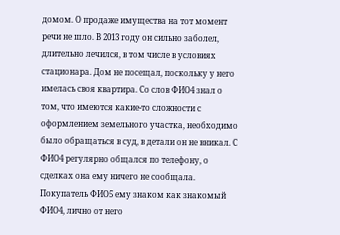домом. О продаже имущества на тот момент речи не шло. В 2013 году он сильно заболел, длительно лечился, в том числе в условиях стационара. Дом не посещал, поскольку у него имелась своя квартира. Со слов ФИО4 знал о том, что имеются какие-то сложности с оформлением земельного участка, необходимо было обращаться в суд, в детали он не вникал. С ФИО4 регулярно общался по телефону, о сделках она ему ничего не сообщала. Покупатель ФИО5 ему знаком как знакомый ФИО4, лично от него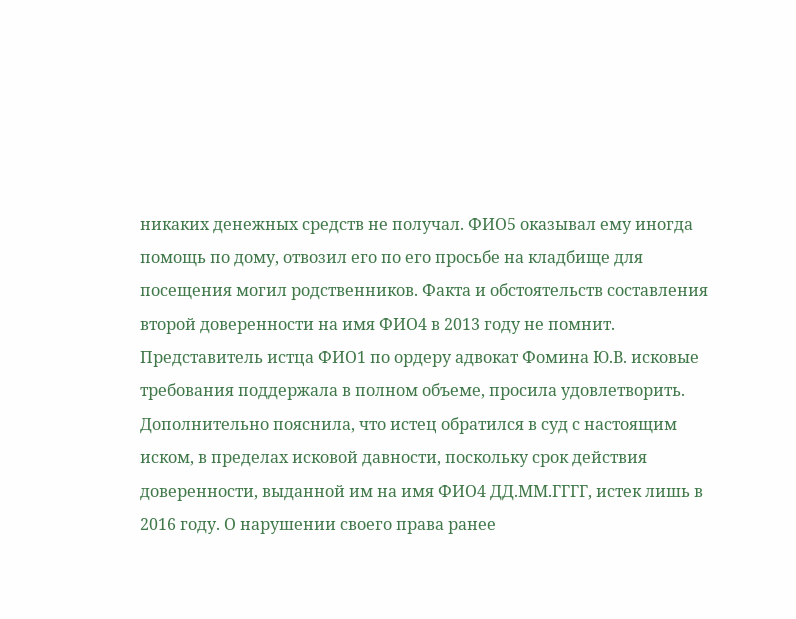никаких денежных средств не получал. ФИО5 оказывал ему иногда помощь по дому, отвозил его по его просьбе на кладбище для посещения могил родственников. Факта и обстоятельств составления второй доверенности на имя ФИО4 в 2013 году не помнит. Представитель истца ФИО1 по ордеру адвокат Фомина Ю.В. исковые требования поддержала в полном объеме, просила удовлетворить. Дополнительно пояснила, что истец обратился в суд с настоящим иском, в пределах исковой давности, поскольку срок действия доверенности, выданной им на имя ФИО4 ДД.ММ.ГГГГ, истек лишь в 2016 году. О нарушении своего права ранее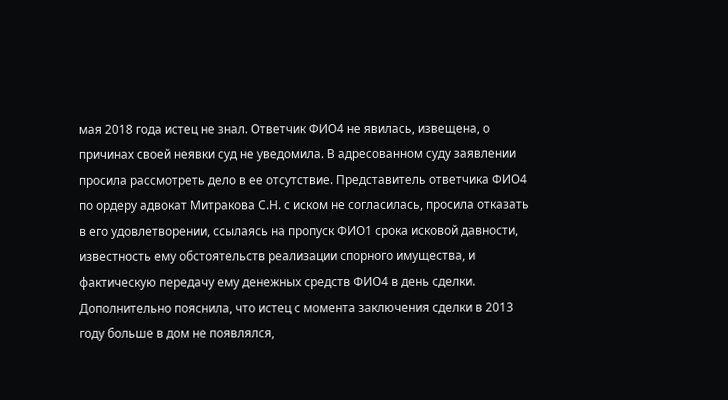мая 2018 года истец не знал. Ответчик ФИО4 не явилась, извещена, о причинах своей неявки суд не уведомила. В адресованном суду заявлении просила рассмотреть дело в ее отсутствие. Представитель ответчика ФИО4 по ордеру адвокат Митракова С.Н. с иском не согласилась, просила отказать в его удовлетворении, ссылаясь на пропуск ФИО1 срока исковой давности, известность ему обстоятельств реализации спорного имущества, и фактическую передачу ему денежных средств ФИО4 в день сделки. Дополнительно пояснила, что истец с момента заключения сделки в 2013 году больше в дом не появлялся,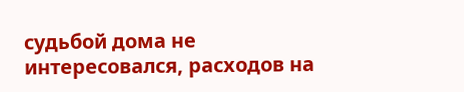судьбой дома не интересовался, расходов на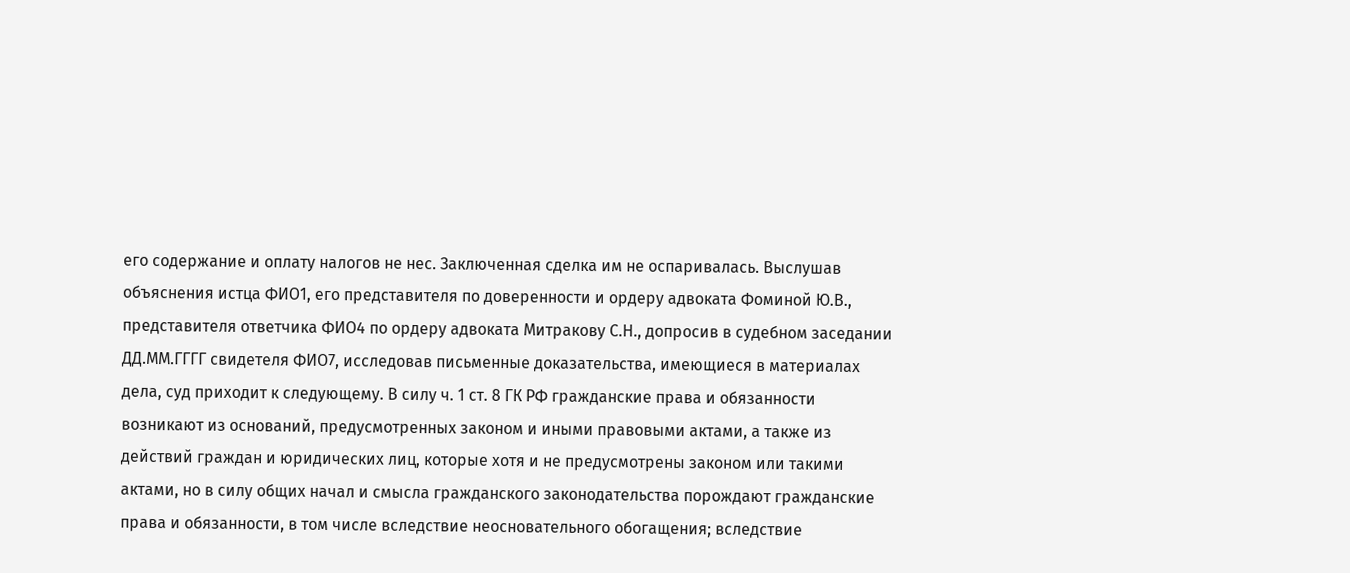его содержание и оплату налогов не нес. Заключенная сделка им не оспаривалась. Выслушав объяснения истца ФИО1, его представителя по доверенности и ордеру адвоката Фоминой Ю.В., представителя ответчика ФИО4 по ордеру адвоката Митракову С.Н., допросив в судебном заседании ДД.ММ.ГГГГ свидетеля ФИО7, исследовав письменные доказательства, имеющиеся в материалах дела, суд приходит к следующему. В силу ч. 1 ст. 8 ГК РФ гражданские права и обязанности возникают из оснований, предусмотренных законом и иными правовыми актами, а также из действий граждан и юридических лиц, которые хотя и не предусмотрены законом или такими актами, но в силу общих начал и смысла гражданского законодательства порождают гражданские права и обязанности, в том числе вследствие неосновательного обогащения; вследствие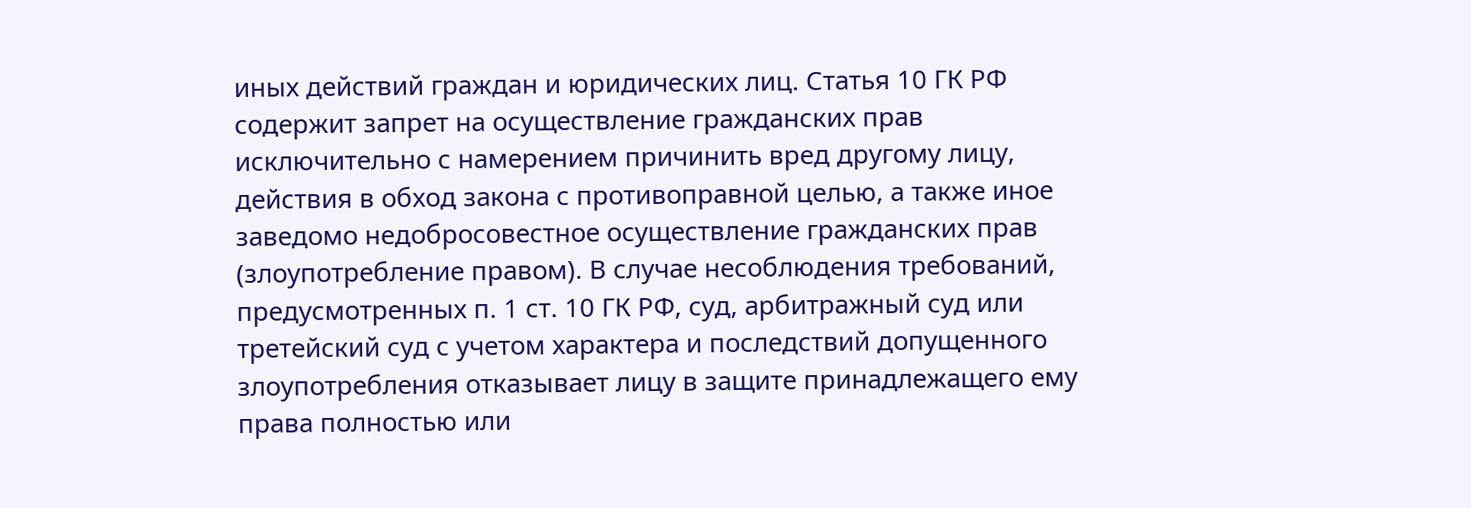иных действий граждан и юридических лиц. Статья 10 ГК РФ содержит запрет на осуществление гражданских прав исключительно с намерением причинить вред другому лицу, действия в обход закона с противоправной целью, а также иное заведомо недобросовестное осуществление гражданских прав (злоупотребление правом). В случае несоблюдения требований, предусмотренных п. 1 ст. 10 ГК РФ, суд, арбитражный суд или третейский суд с учетом характера и последствий допущенного злоупотребления отказывает лицу в защите принадлежащего ему права полностью или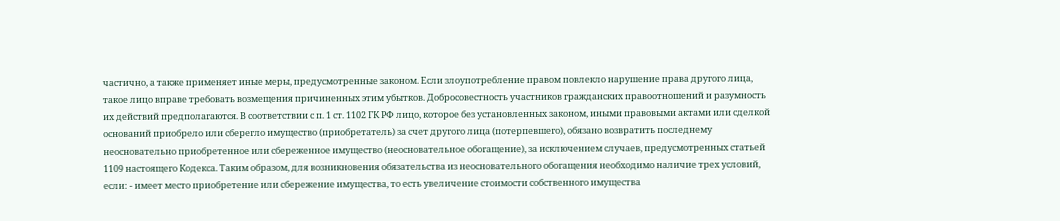частично, а также применяет иные меры, предусмотренные законом. Если злоупотребление правом повлекло нарушение права другого лица, такое лицо вправе требовать возмещения причиненных этим убытков. Добросовестность участников гражданских правоотношений и разумность их действий предполагаются. В соответствии с п. 1 ст. 1102 ГК РФ лицо, которое без установленных законом, иными правовыми актами или сделкой оснований приобрело или сберегло имущество (приобретатель) за счет другого лица (потерпевшего), обязано возвратить последнему неосновательно приобретенное или сбереженное имущество (неосновательное обогащение), за исключением случаев, предусмотренных статьей 1109 настоящего Кодекса. Таким образом, для возникновения обязательства из неосновательного обогащения необходимо наличие трех условий, если: - имеет место приобретение или сбережение имущества, то есть увеличение стоимости собственного имущества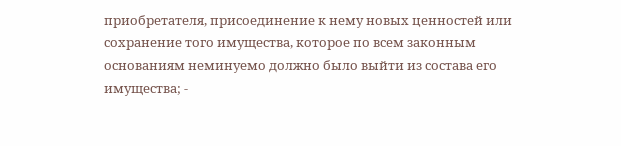приобретателя, присоединение к нему новых ценностей или сохранение того имущества, которое по всем законным основаниям неминуемо должно было выйти из состава его имущества; -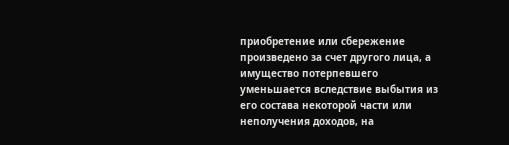приобретение или сбережение произведено за счет другого лица, а имущество потерпевшего уменьшается вследствие выбытия из его состава некоторой части или неполучения доходов, на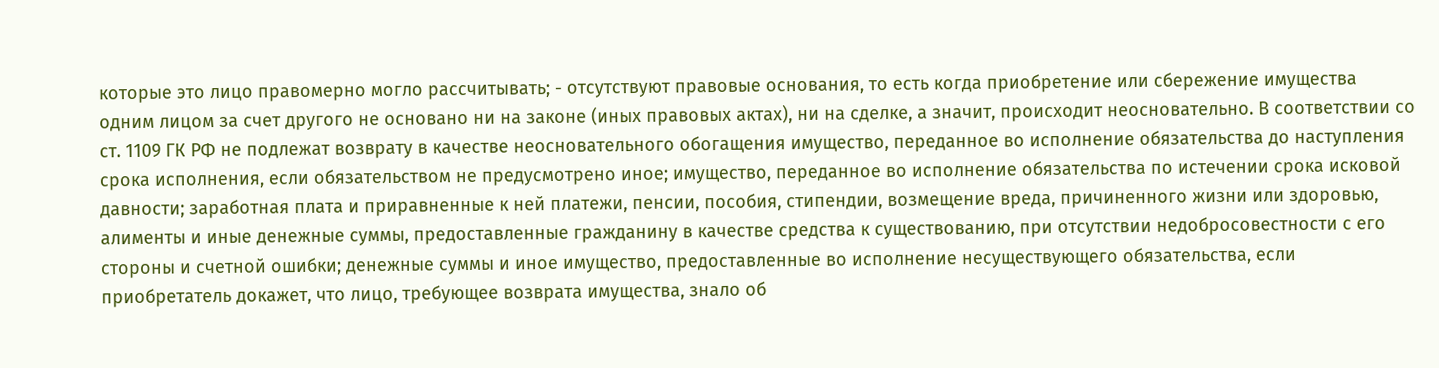которые это лицо правомерно могло рассчитывать; - отсутствуют правовые основания, то есть когда приобретение или сбережение имущества одним лицом за счет другого не основано ни на законе (иных правовых актах), ни на сделке, а значит, происходит неосновательно. В соответствии со ст. 1109 ГК РФ не подлежат возврату в качестве неосновательного обогащения имущество, переданное во исполнение обязательства до наступления срока исполнения, если обязательством не предусмотрено иное; имущество, переданное во исполнение обязательства по истечении срока исковой давности; заработная плата и приравненные к ней платежи, пенсии, пособия, стипендии, возмещение вреда, причиненного жизни или здоровью, алименты и иные денежные суммы, предоставленные гражданину в качестве средства к существованию, при отсутствии недобросовестности с его стороны и счетной ошибки; денежные суммы и иное имущество, предоставленные во исполнение несуществующего обязательства, если приобретатель докажет, что лицо, требующее возврата имущества, знало об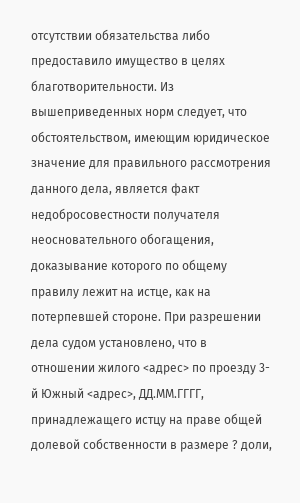отсутствии обязательства либо предоставило имущество в целях благотворительности. Из вышеприведенных норм следует, что обстоятельством, имеющим юридическое значение для правильного рассмотрения данного дела, является факт недобросовестности получателя неосновательного обогащения, доказывание которого по общему правилу лежит на истце, как на потерпевшей стороне. При разрешении дела судом установлено, что в отношении жилого <адрес> по проезду 3-й Южный <адрес>, ДД.ММ.ГГГГ, принадлежащего истцу на праве общей долевой собственности в размере ? доли,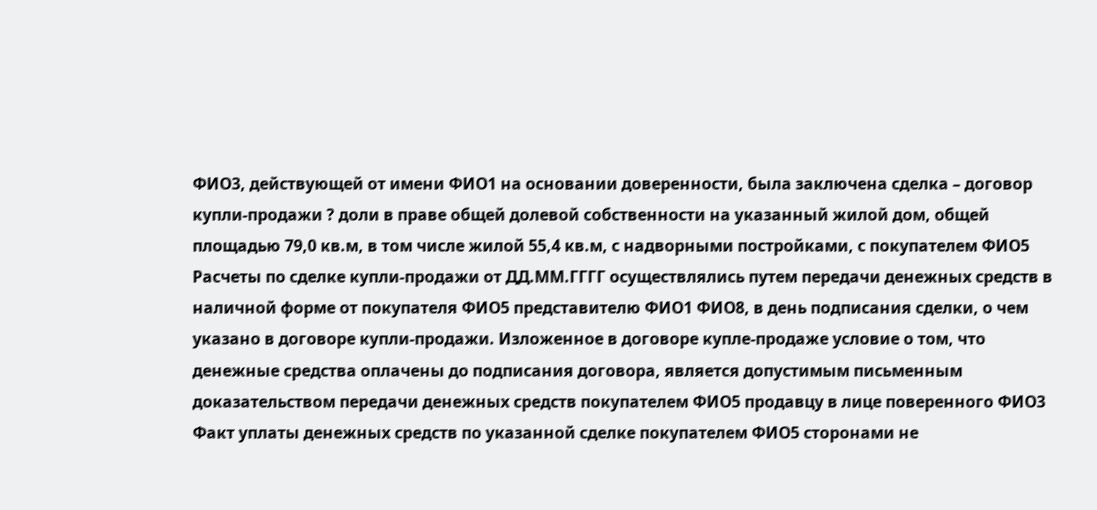ФИО3, действующей от имени ФИО1 на основании доверенности, была заключена сделка – договор купли-продажи ? доли в праве общей долевой собственности на указанный жилой дом, общей площадью 79,0 кв.м, в том числе жилой 55,4 кв.м, с надворными постройками, с покупателем ФИО5 Расчеты по сделке купли-продажи от ДД.ММ.ГГГГ осуществлялись путем передачи денежных средств в наличной форме от покупателя ФИО5 представителю ФИО1 ФИО8, в день подписания сделки, о чем указано в договоре купли-продажи. Изложенное в договоре купле-продаже условие о том, что денежные средства оплачены до подписания договора, является допустимым письменным доказательством передачи денежных средств покупателем ФИО5 продавцу в лице поверенного ФИО3 Факт уплаты денежных средств по указанной сделке покупателем ФИО5 сторонами не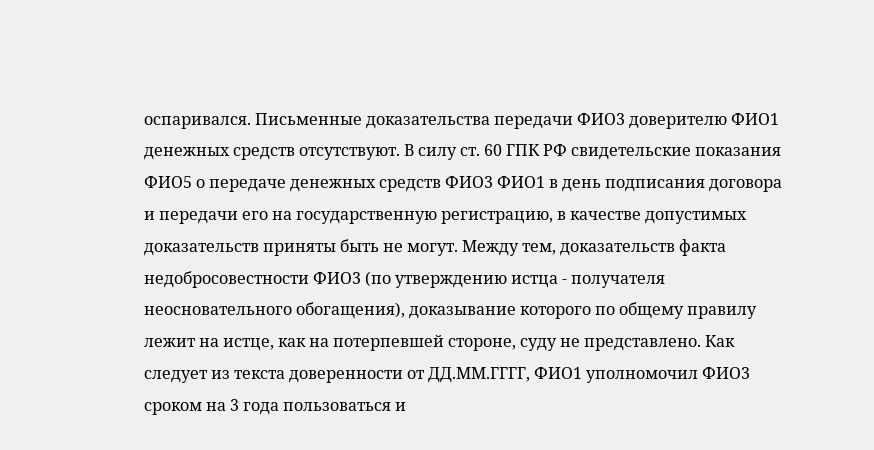оспаривался. Письменные доказательства передачи ФИО3 доверителю ФИО1 денежных средств отсутствуют. В силу ст. 60 ГПК РФ свидетельские показания ФИО5 о передаче денежных средств ФИО3 ФИО1 в день подписания договора и передачи его на государственную регистрацию, в качестве допустимых доказательств приняты быть не могут. Между тем, доказательств факта недобросовестности ФИО3 (по утверждению истца - получателя неосновательного обогащения), доказывание которого по общему правилу лежит на истце, как на потерпевшей стороне, суду не представлено. Как следует из текста доверенности от ДД.ММ.ГГГГ, ФИО1 уполномочил ФИО3 сроком на 3 года пользоваться и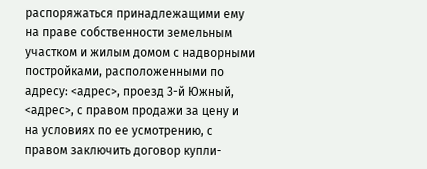распоряжаться принадлежащими ему на праве собственности земельным участком и жилым домом с надворными постройками, расположенными по адресу: <адрес>, проезд 3-й Южный, <адрес>, с правом продажи за цену и на условиях по ее усмотрению, с правом заключить договор купли-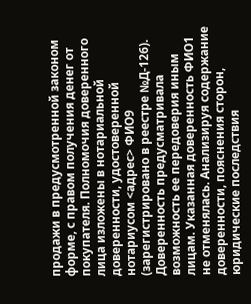продажи в предусмотренной законом форме, с правом получения денег от покупателя. Полномочия доверенного лица изложены в нотариальной доверенности, удостоверенной нотариусом <адрес> ФИО9 (зарегистрировано в реестре №Д-126). Доверенность предусматривала возможность ее передоверия иным лицам. Указанная доверенность ФИО1 не отменялась. Анализируя содержание доверенности, пояснения сторон, юридические последствия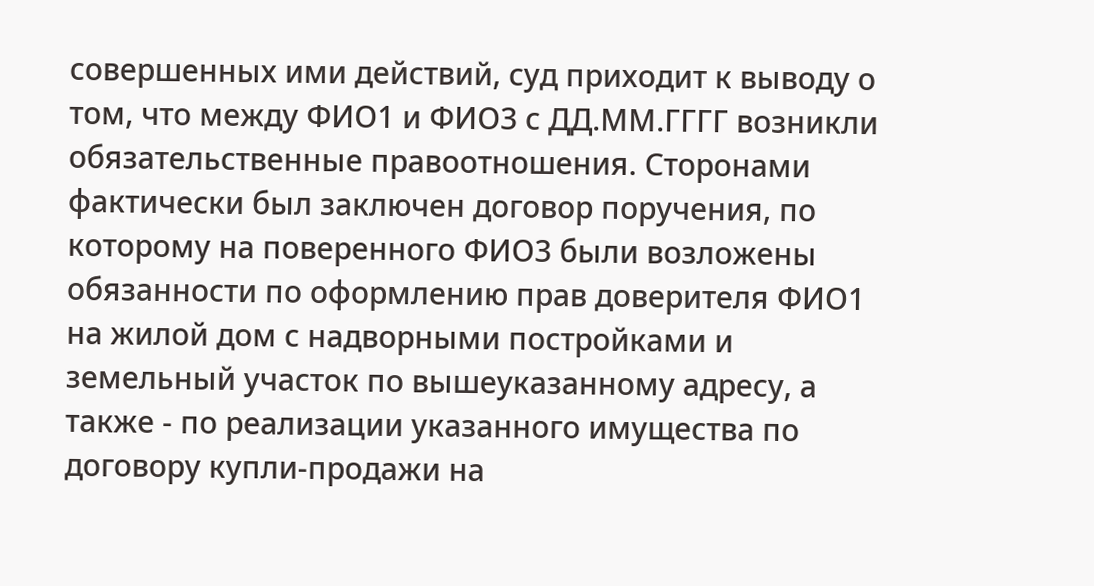совершенных ими действий, суд приходит к выводу о том, что между ФИО1 и ФИО3 с ДД.ММ.ГГГГ возникли обязательственные правоотношения. Сторонами фактически был заключен договор поручения, по которому на поверенного ФИО3 были возложены обязанности по оформлению прав доверителя ФИО1 на жилой дом с надворными постройками и земельный участок по вышеуказанному адресу, а также - по реализации указанного имущества по договору купли-продажи на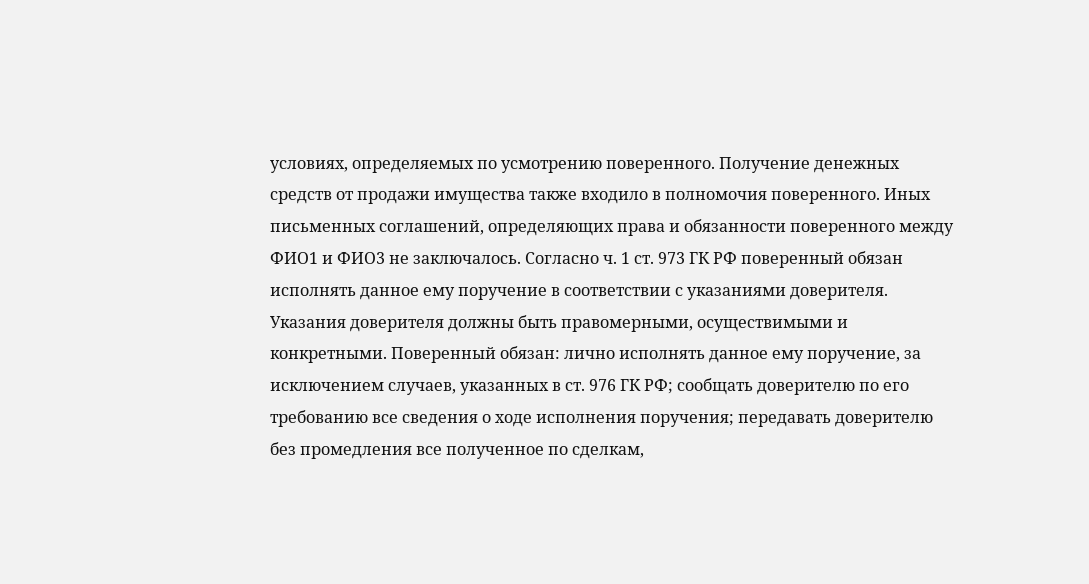условиях, определяемых по усмотрению поверенного. Получение денежных средств от продажи имущества также входило в полномочия поверенного. Иных письменных соглашений, определяющих права и обязанности поверенного между ФИО1 и ФИО3 не заключалось. Согласно ч. 1 ст. 973 ГК РФ поверенный обязан исполнять данное ему поручение в соответствии с указаниями доверителя. Указания доверителя должны быть правомерными, осуществимыми и конкретными. Поверенный обязан: лично исполнять данное ему поручение, за исключением случаев, указанных в ст. 976 ГК РФ; сообщать доверителю по его требованию все сведения о ходе исполнения поручения; передавать доверителю без промедления все полученное по сделкам,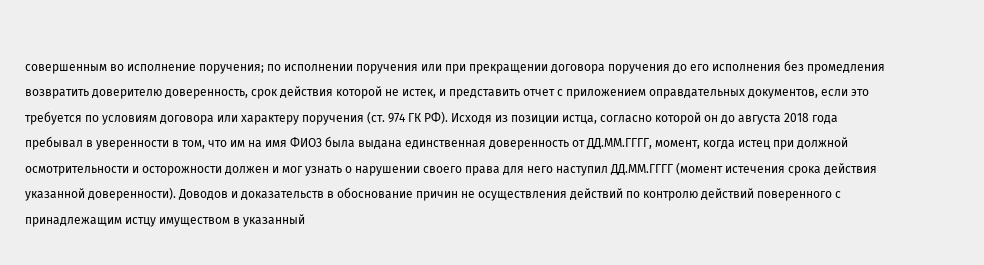совершенным во исполнение поручения; по исполнении поручения или при прекращении договора поручения до его исполнения без промедления возвратить доверителю доверенность, срок действия которой не истек, и представить отчет с приложением оправдательных документов, если это требуется по условиям договора или характеру поручения (ст. 974 ГК РФ). Исходя из позиции истца, согласно которой он до августа 2018 года пребывал в уверенности в том, что им на имя ФИО3 была выдана единственная доверенность от ДД.ММ.ГГГГ, момент, когда истец при должной осмотрительности и осторожности должен и мог узнать о нарушении своего права для него наступил ДД.ММ.ГГГГ (момент истечения срока действия указанной доверенности). Доводов и доказательств в обоснование причин не осуществления действий по контролю действий поверенного с принадлежащим истцу имуществом в указанный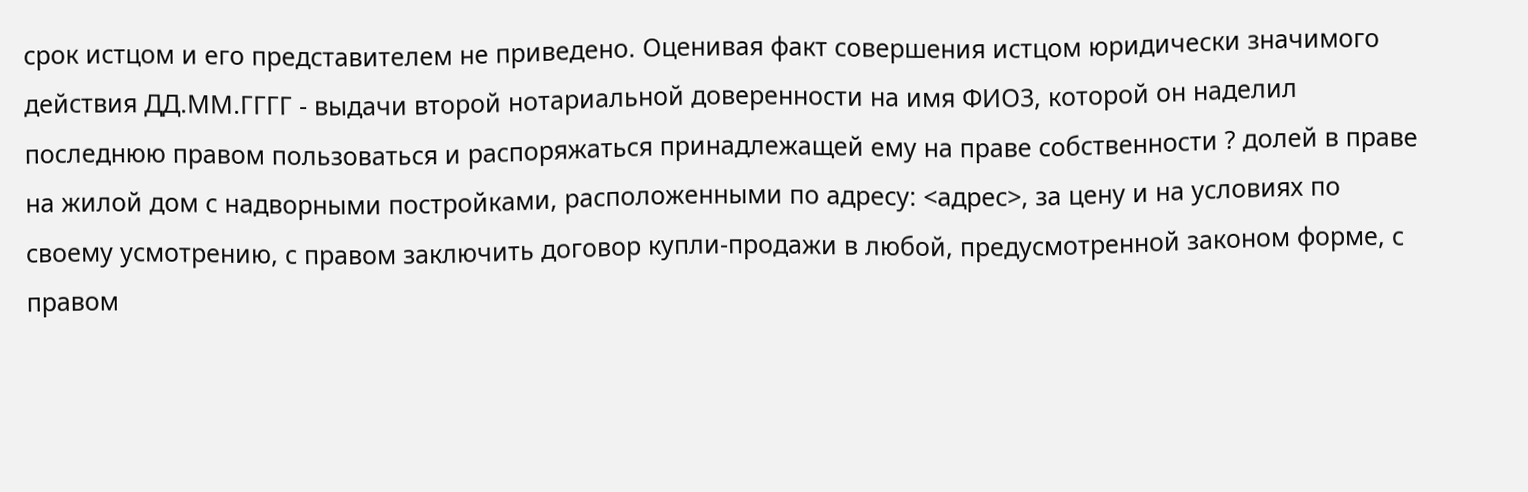срок истцом и его представителем не приведено. Оценивая факт совершения истцом юридически значимого действия ДД.ММ.ГГГГ - выдачи второй нотариальной доверенности на имя ФИО3, которой он наделил последнюю правом пользоваться и распоряжаться принадлежащей ему на праве собственности ? долей в праве на жилой дом с надворными постройками, расположенными по адресу: <адрес>, за цену и на условиях по своему усмотрению, с правом заключить договор купли-продажи в любой, предусмотренной законом форме, с правом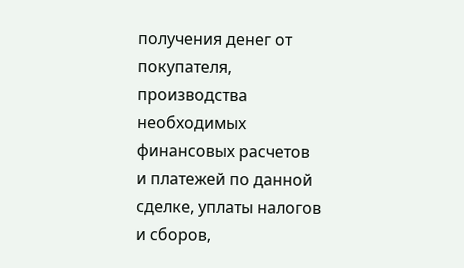получения денег от покупателя, производства необходимых финансовых расчетов и платежей по данной сделке, уплаты налогов и сборов,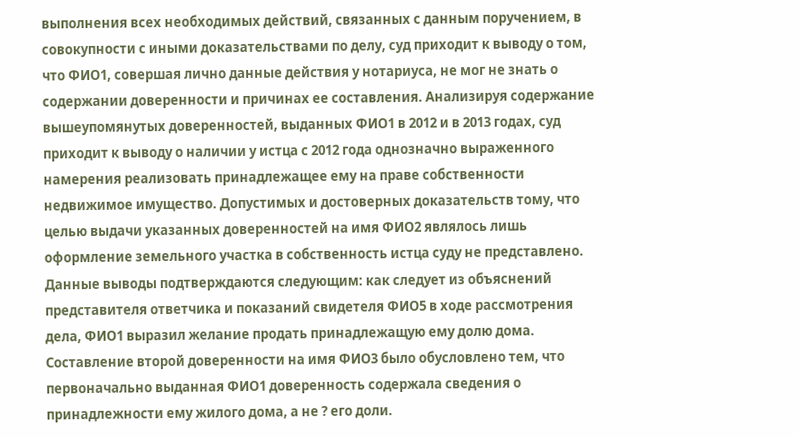выполнения всех необходимых действий, связанных с данным поручением, в совокупности с иными доказательствами по делу, суд приходит к выводу о том, что ФИО1, совершая лично данные действия у нотариуса, не мог не знать о содержании доверенности и причинах ее составления. Анализируя содержание вышеупомянутых доверенностей, выданных ФИО1 в 2012 и в 2013 годах, суд приходит к выводу о наличии у истца с 2012 года однозначно выраженного намерения реализовать принадлежащее ему на праве собственности недвижимое имущество. Допустимых и достоверных доказательств тому, что целью выдачи указанных доверенностей на имя ФИО2 являлось лишь оформление земельного участка в собственность истца суду не представлено. Данные выводы подтверждаются следующим: как следует из объяснений представителя ответчика и показаний свидетеля ФИО5 в ходе рассмотрения дела, ФИО1 выразил желание продать принадлежащую ему долю дома. Составление второй доверенности на имя ФИО3 было обусловлено тем, что первоначально выданная ФИО1 доверенность содержала сведения о принадлежности ему жилого дома, а не ? его доли.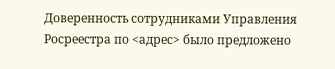Доверенность сотрудниками Управления Росреестра по <адрес> было предложено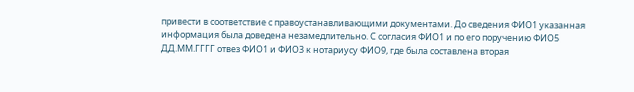привести в соответствие с правоустанавливающими документами. До сведения ФИО1 указанная информация была доведена незамедлительно. С согласия ФИО1 и по его поручению ФИО5 ДД.ММ.ГГГГ отвез ФИО1 и ФИО3 к нотариусу ФИО9, где была составлена вторая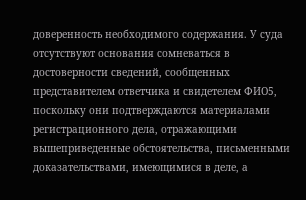доверенность необходимого содержания. У суда отсутствуют основания сомневаться в достоверности сведений, сообщенных представителем ответчика и свидетелем ФИО5, поскольку они подтверждаются материалами регистрационного дела, отражающими вышеприведенные обстоятельства, письменными доказательствами, имеющимися в деле, а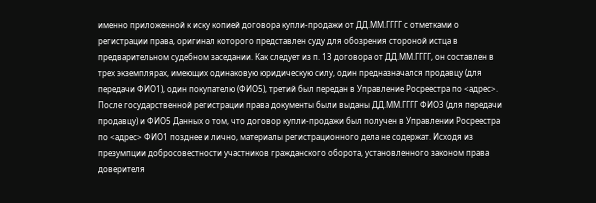именно приложенной к иску копией договора купли-продажи от ДД.ММ.ГГГГ с отметками о регистрации права, оригинал которого представлен суду для обозрения стороной истца в предварительном судебном заседании. Как следует из п. 13 договора от ДД.ММ.ГГГГ, он составлен в трех экземплярах, имеющих одинаковую юридическую силу, один предназначался продавцу (для передачи ФИО1), один покупателю (ФИО5), третий был передан в Управление Росреестра по <адрес>. После государственной регистрации права документы были выданы ДД.ММ.ГГГГ ФИО3 (для передачи продавцу) и ФИО5 Данных о том, что договор купли-продажи был получен в Управлении Росреестра по <адрес> ФИО1 позднее и лично, материалы регистрационного дела не содержат. Исходя из презумпции добросовестности участников гражданского оборота, установленного законом права доверителя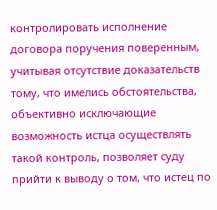контролировать исполнение договора поручения поверенным, учитывая отсутствие доказательств тому, что имелись обстоятельства, объективно исключающие возможность истца осуществлять такой контроль, позволяет суду прийти к выводу о том, что истец по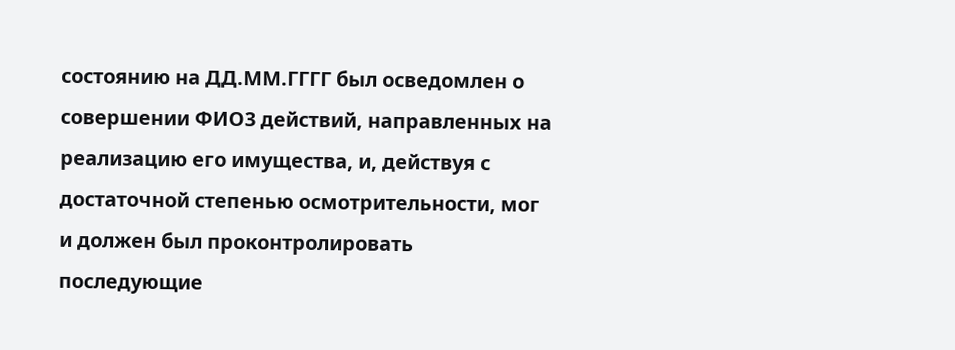состоянию на ДД.ММ.ГГГГ был осведомлен о совершении ФИО3 действий, направленных на реализацию его имущества, и, действуя с достаточной степенью осмотрительности, мог и должен был проконтролировать последующие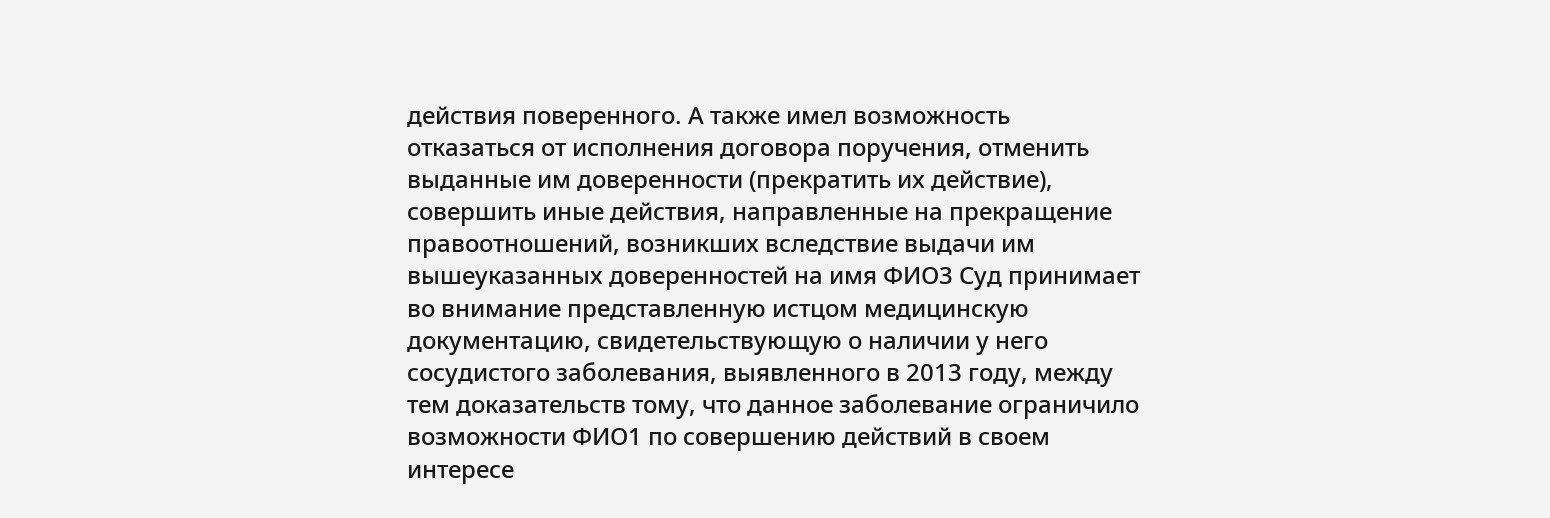действия поверенного. А также имел возможность отказаться от исполнения договора поручения, отменить выданные им доверенности (прекратить их действие), совершить иные действия, направленные на прекращение правоотношений, возникших вследствие выдачи им вышеуказанных доверенностей на имя ФИО3 Суд принимает во внимание представленную истцом медицинскую документацию, свидетельствующую о наличии у него сосудистого заболевания, выявленного в 2013 году, между тем доказательств тому, что данное заболевание ограничило возможности ФИО1 по совершению действий в своем интересе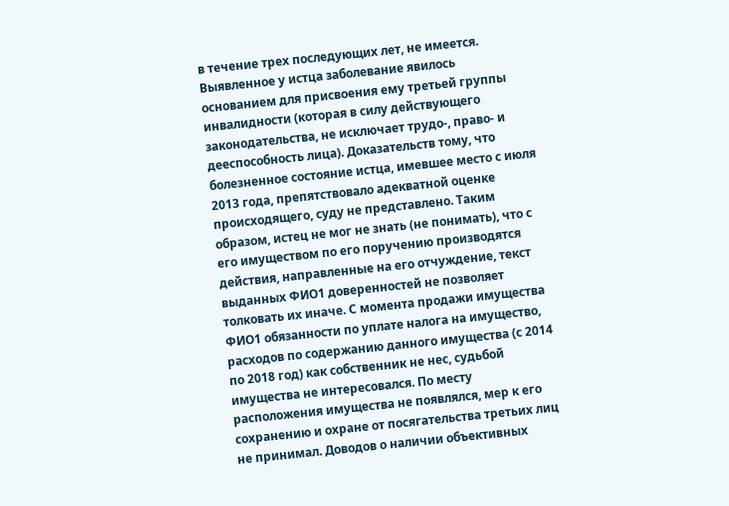в течение трех последующих лет, не имеется. Выявленное у истца заболевание явилось основанием для присвоения ему третьей группы инвалидности (которая в силу действующего законодательства, не исключает трудо-, право- и дееспособность лица). Доказательств тому, что болезненное состояние истца, имевшее место с июля 2013 года, препятствовало адекватной оценке происходящего, суду не представлено. Таким образом, истец не мог не знать (не понимать), что с его имуществом по его поручению производятся действия, направленные на его отчуждение, текст выданных ФИО1 доверенностей не позволяет толковать их иначе. С момента продажи имущества ФИО1 обязанности по уплате налога на имущество, расходов по содержанию данного имущества (с 2014 по 2018 год) как собственник не нес, судьбой имущества не интересовался. По месту расположения имущества не появлялся, мер к его сохранению и охране от посягательства третьих лиц не принимал. Доводов о наличии объективных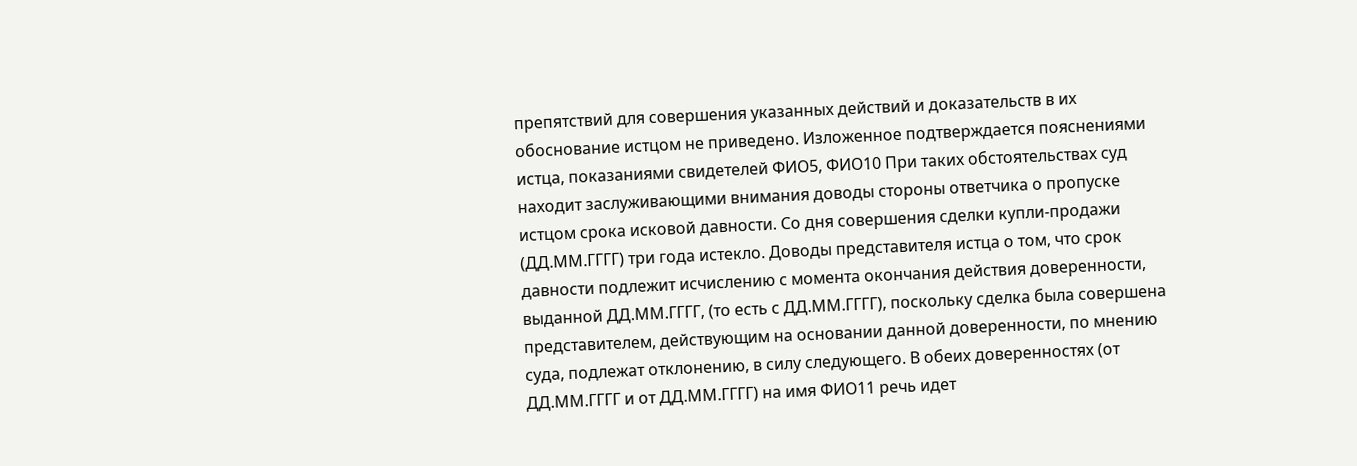препятствий для совершения указанных действий и доказательств в их обоснование истцом не приведено. Изложенное подтверждается пояснениями истца, показаниями свидетелей ФИО5, ФИО10 При таких обстоятельствах суд находит заслуживающими внимания доводы стороны ответчика о пропуске истцом срока исковой давности. Со дня совершения сделки купли-продажи (ДД.ММ.ГГГГ) три года истекло. Доводы представителя истца о том, что срок давности подлежит исчислению с момента окончания действия доверенности, выданной ДД.ММ.ГГГГ, (то есть с ДД.ММ.ГГГГ), поскольку сделка была совершена представителем, действующим на основании данной доверенности, по мнению суда, подлежат отклонению, в силу следующего. В обеих доверенностях (от ДД.ММ.ГГГГ и от ДД.ММ.ГГГГ) на имя ФИО11 речь идет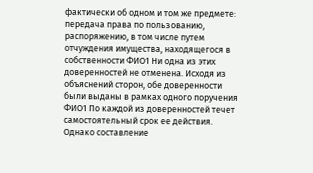фактически об одном и том же предмете: передача права по пользованию, распоряжению, в том числе путем отчуждения имущества, находящегося в собственности ФИО1 Ни одна из этих доверенностей не отменена. Исходя из объяснений сторон, обе доверенности были выданы в рамках одного поручения ФИО1 По каждой из доверенностей течет самостоятельный срок ее действия. Однако составление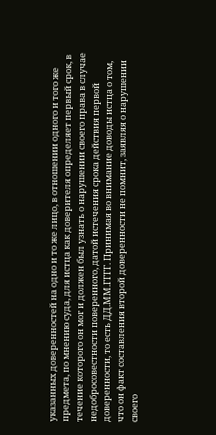указанных доверенностей на одно и то же лицо, в отношении одного и того же предмета, по мнению суда, для истца как доверителя определяет первый срок, в течение которого он мог и должен был узнать о нарушении своего права в случае недобросовестности поверенного, датой истечения срока действия первой доверенности, то есть ДД.ММ.ГГГГ. Принимая во внимание доводы истца о том, что он факт составления второй доверенности не помнит, заявляя о нарушении своего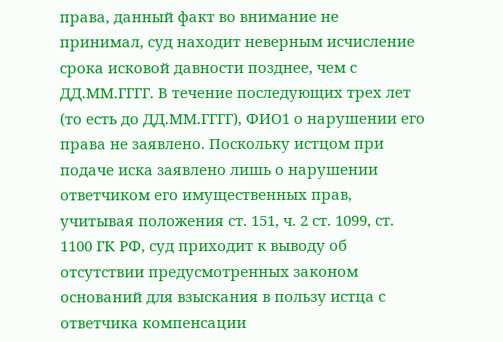права, данный факт во внимание не принимал, суд находит неверным исчисление срока исковой давности позднее, чем с ДД.ММ.ГГГГ. В течение последующих трех лет (то есть до ДД.ММ.ГГГГ), ФИО1 о нарушении его права не заявлено. Поскольку истцом при подаче иска заявлено лишь о нарушении ответчиком его имущественных прав, учитывая положения ст. 151, ч. 2 ст. 1099, ст. 1100 ГК РФ, суд приходит к выводу об отсутствии предусмотренных законом оснований для взыскания в пользу истца с ответчика компенсации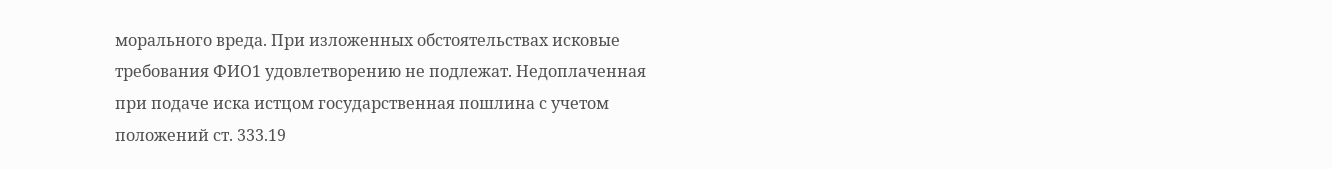морального вреда. При изложенных обстоятельствах исковые требования ФИО1 удовлетворению не подлежат. Недоплаченная при подаче иска истцом государственная пошлина с учетом положений ст. 333.19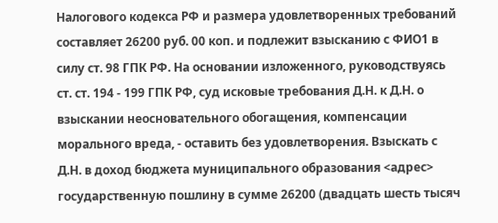Налогового кодекса РФ и размера удовлетворенных требований составляет 26200 руб. 00 коп. и подлежит взысканию с ФИО1 в силу ст. 98 ГПК РФ. На основании изложенного, руководствуясь ст. ст. 194 - 199 ГПК РФ, суд исковые требования Д.Н. к Д.Н. о взыскании неосновательного обогащения, компенсации морального вреда, - оставить без удовлетворения. Взыскать с Д.Н. в доход бюджета муниципального образования <адрес> государственную пошлину в сумме 26200 (двадцать шесть тысяч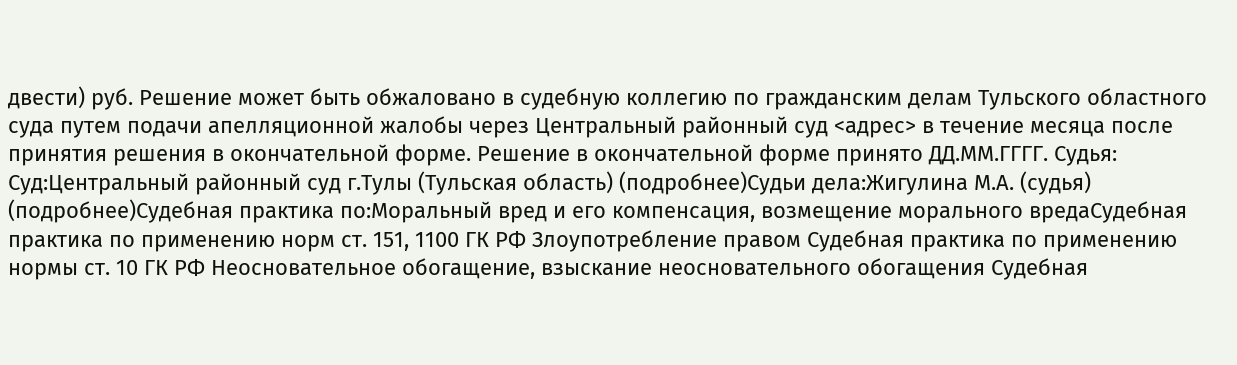двести) руб. Решение может быть обжаловано в судебную коллегию по гражданским делам Тульского областного суда путем подачи апелляционной жалобы через Центральный районный суд <адрес> в течение месяца после принятия решения в окончательной форме. Решение в окончательной форме принято ДД.ММ.ГГГГ. Судья: Суд:Центральный районный суд г.Тулы (Тульская область) (подробнее)Судьи дела:Жигулина М.А. (судья) (подробнее)Судебная практика по:Моральный вред и его компенсация, возмещение морального вредаСудебная практика по применению норм ст. 151, 1100 ГК РФ Злоупотребление правом Судебная практика по применению нормы ст. 10 ГК РФ Неосновательное обогащение, взыскание неосновательного обогащения Судебная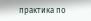практика по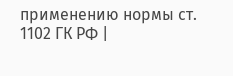применению нормы ст. 1102 ГК РФ |